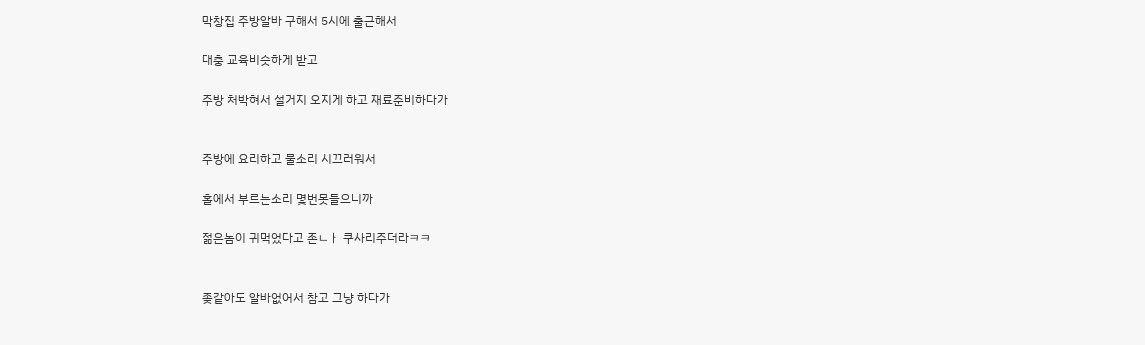막창집 주방알바 구해서 5시에 출근해서

대충 교육비슷하게 받고

주방 처박혀서 설거지 오지게 하고 재료준비하다가


주방에 요리하고 물소리 시끄러워서

홀에서 부르는소리 몇번못들으니까

젊은놈이 귀먹었다고 존ㄴㅏ 쿠사리주더라ㅋㅋ


좆같아도 알바없어서 참고 그냥 하다가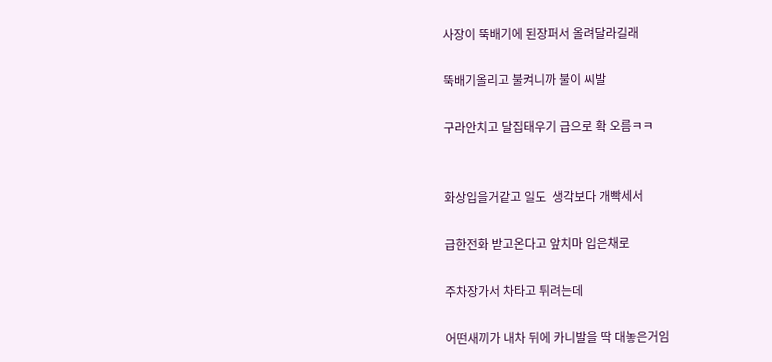사장이 뚝배기에 된장퍼서 올려달라길래

뚝배기올리고 불켜니까 불이 씨발

구라안치고 달집태우기 급으로 확 오름ㅋㅋ


화상입을거같고 일도  생각보다 개빡세서

급한전화 받고온다고 앞치마 입은채로

주차장가서 차타고 튀려는데

어떤새끼가 내차 뒤에 카니발을 딱 대놓은거임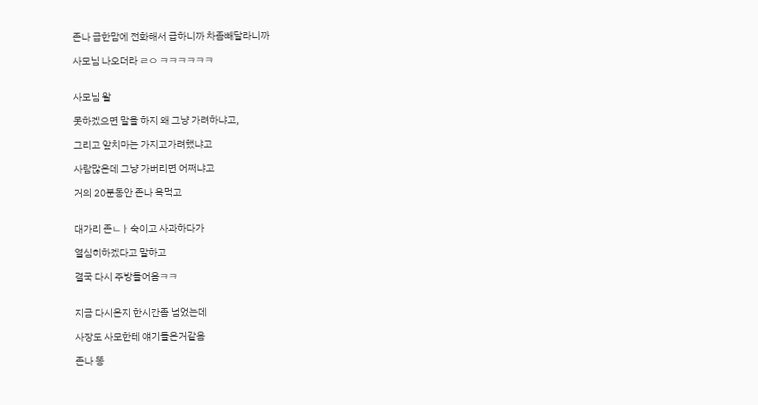존나 급한맘에 전화해서 급하니까 차좀빼달라니까

사모님 나오더라 ㄹㅇ ㅋㅋㅋㅋㅋㅋ


사모님 왈

못하겠으면 말을 하지 왜 그냥 가려하냐고,

그리고 앞치마는 가지고가려했냐고

사람많은데 그냥 가버리면 어쩌냐고

거의 20분동안 존나 욕먹고


대가리 존ㄴㅏ숙이고 사과하다가

열심히하겠다고 말하고

결국 다시 주방들어옴ㅋㅋ


지금 다시온지 한시간좀 넘었는데

사장도 사모한테 얘기들은거같음

존나 똥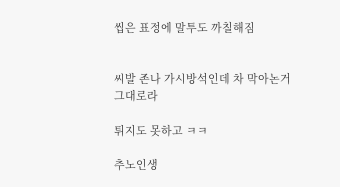씹은 표정에 말투도 까칠해짐


씨발 존나 가시방석인데 차 막아논거 그대로라

튀지도 못하고 ㅋㅋ

추노인생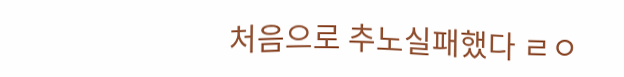처음으로 추노실패했다 ㄹㅇ